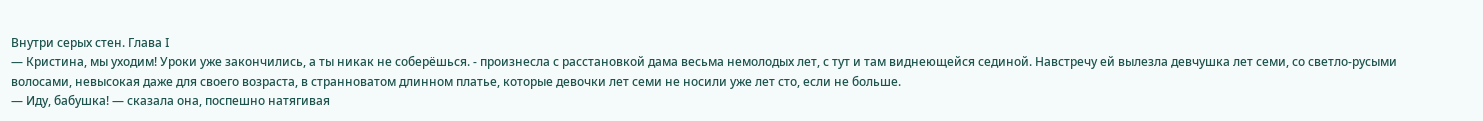Внутри серых стен. Глава I
— Кристина, мы уходим! Уроки уже закончились, а ты никак не соберёшься. - произнесла с расстановкой дама весьма немолодых лет, с тут и там виднеющейся сединой. Навстречу ей вылезла девчушка лет семи, со светло-русыми волосами, невысокая даже для своего возраста, в странноватом длинном платье, которые девочки лет семи не носили уже лет сто, если не больше.
— Иду, бабушка! — сказала она, поспешно натягивая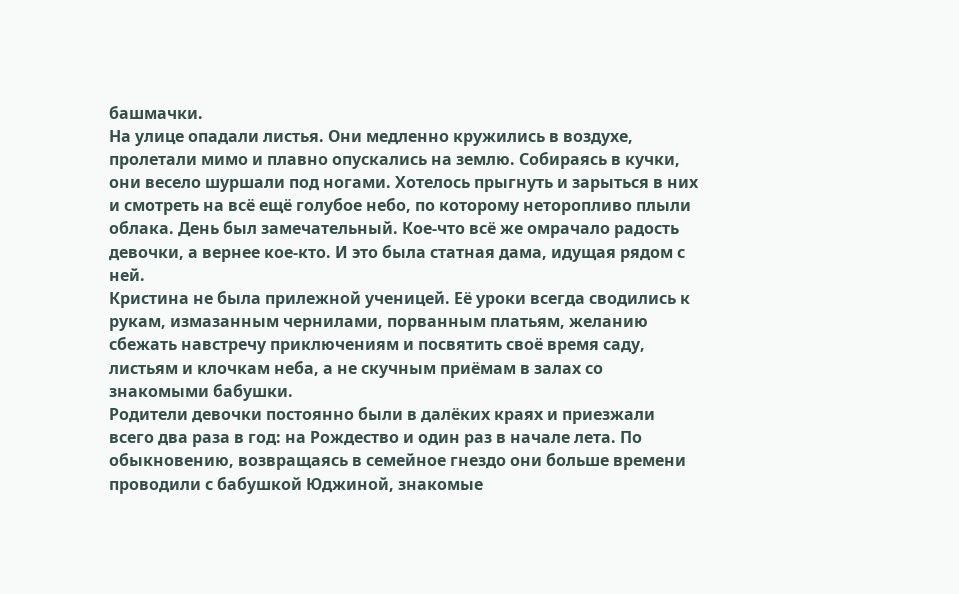башмачки.
На улице опадали листья. Они медленно кружились в воздухе, пролетали мимо и плавно опускались на землю. Собираясь в кучки, они весело шуршали под ногами. Хотелось прыгнуть и зарыться в них и смотреть на всё ещё голубое небо, по которому неторопливо плыли облака. День был замечательный. Кое-что всё же омрачало радость девочки, а вернее кое-кто. И это была статная дама, идущая рядом с ней.
Кристина не была прилежной ученицей. Её уроки всегда сводились к рукам, измазанным чернилами, порванным платьям, желанию сбежать навстречу приключениям и посвятить своё время саду, листьям и клочкам неба, а не скучным приёмам в залах со знакомыми бабушки.
Родители девочки постоянно были в далёких краях и приезжали всего два раза в год: на Рождество и один раз в начале лета. По обыкновению, возвращаясь в семейное гнездо они больше времени проводили с бабушкой Юджиной, знакомые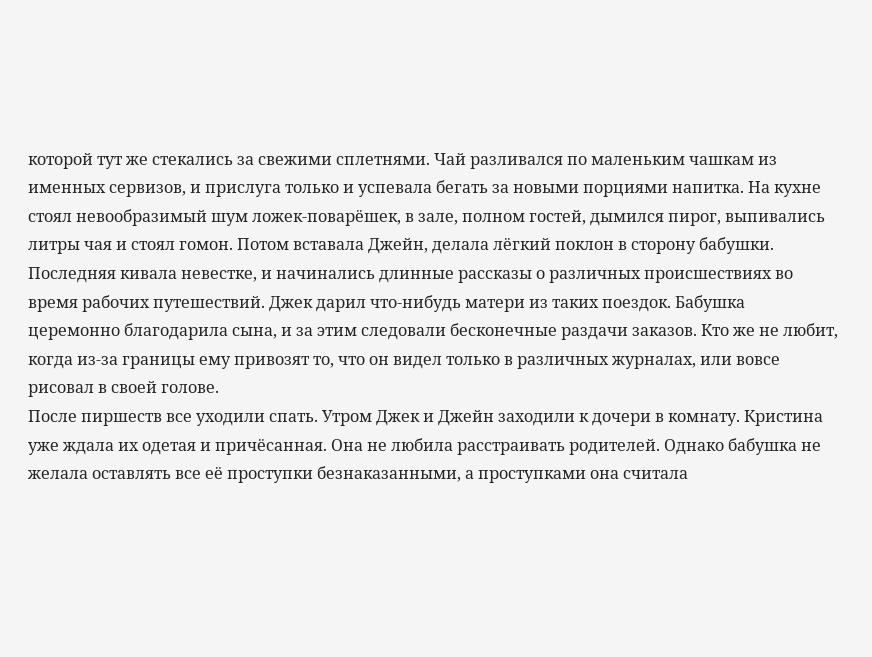которой тут же стекались за свежими сплетнями. Чай разливался по маленьким чашкам из именных сервизов, и прислуга только и успевала бегать за новыми порциями напитка. На кухне стоял невообразимый шум ложек-поварёшек, в зале, полном гостей, дымился пирог, выпивались литры чая и стоял гомон. Потом вставала Джейн, делала лёгкий поклон в сторону бабушки. Последняя кивала невестке, и начинались длинные рассказы о различных происшествиях во время рабочих путешествий. Джек дарил что-нибудь матери из таких поездок. Бабушка церемонно благодарила сына, и за этим следовали бесконечные раздачи заказов. Кто же не любит, когда из-за границы ему привозят то, что он видел только в различных журналах, или вовсе рисовал в своей голове.
После пиршеств все уходили спать. Утром Джек и Джейн заходили к дочери в комнату. Кристина уже ждала их одетая и причёсанная. Она не любила расстраивать родителей. Однако бабушка не желала оставлять все её проступки безнаказанными, а проступками она считала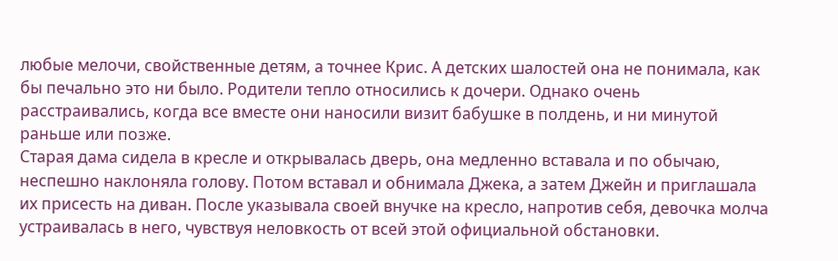любые мелочи, свойственные детям, а точнее Крис. А детских шалостей она не понимала, как бы печально это ни было. Родители тепло относились к дочери. Однако очень расстраивались, когда все вместе они наносили визит бабушке в полдень, и ни минутой раньше или позже.
Старая дама сидела в кресле и открывалась дверь, она медленно вставала и по обычаю, неспешно наклоняла голову. Потом вставал и обнимала Джека, а затем Джейн и приглашала их присесть на диван. После указывала своей внучке на кресло, напротив себя, девочка молча устраивалась в него, чувствуя неловкость от всей этой официальной обстановки.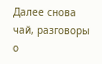Далее снова чай, разговоры о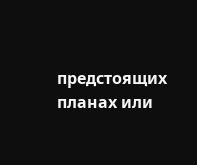предстоящих планах или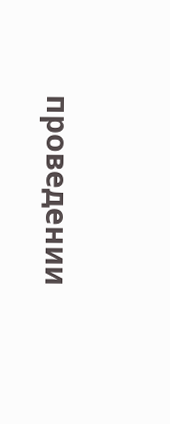проведении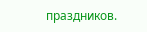праздников.